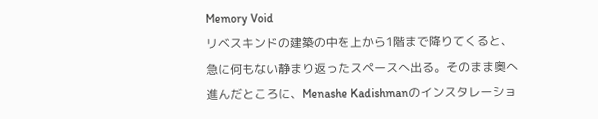Memory Void
リベスキンドの建築の中を上から1階まで降りてくると、急に何もない静まり返ったスペースへ出る。そのまま奥へ進んだところに、Menashe Kadishmanのインスタレーショ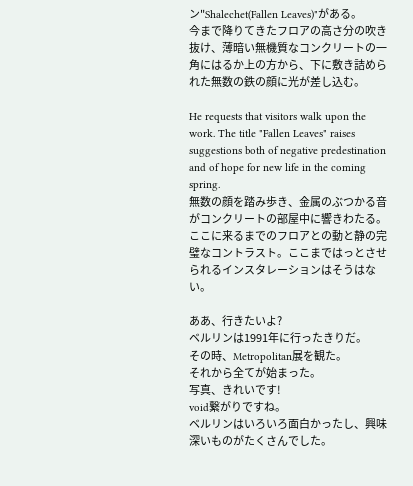ン"Shalechet(Fallen Leaves)"がある。
今まで降りてきたフロアの高さ分の吹き抜け、薄暗い無機質なコンクリートの一角にはるか上の方から、下に敷き詰められた無数の鉄の顔に光が差し込む。

He requests that visitors walk upon the work. The title "Fallen Leaves" raises suggestions both of negative predestination and of hope for new life in the coming spring.
無数の顔を踏み歩き、金属のぶつかる音がコンクリートの部屋中に響きわたる。
ここに来るまでのフロアとの動と静の完璧なコントラスト。ここまではっとさせられるインスタレーションはそうはない。

ああ、行きたいよ?
ベルリンは1991年に行ったきりだ。
その時、Metropolitan展を観た。
それから全てが始まった。
写真、きれいです!
void繋がりですね。
ベルリンはいろいろ面白かったし、興味深いものがたくさんでした。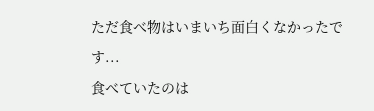ただ食べ物はいまいち面白くなかったです...
食べていたのは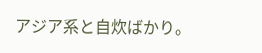アジア系と自炊ばかり。